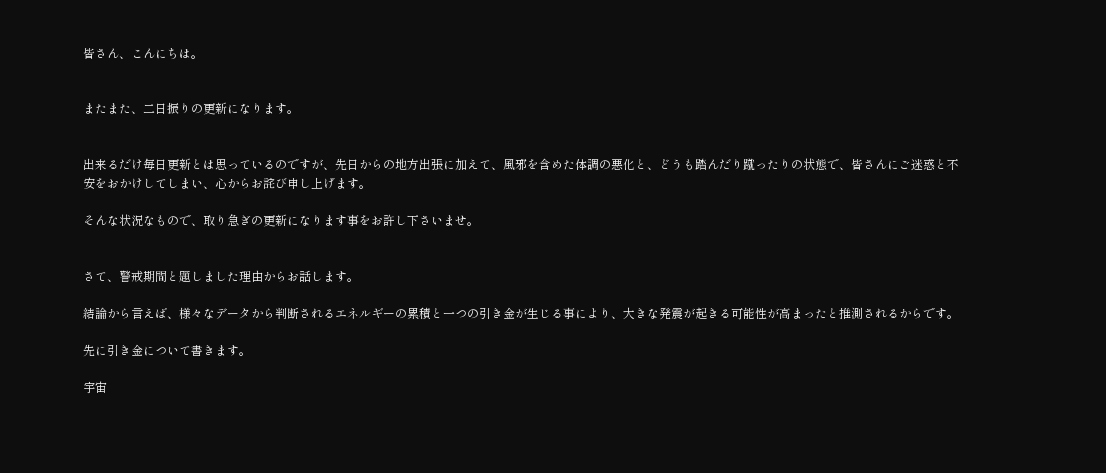皆さん、こんにちは。


またまた、二日振りの更新になります。


出来るだけ毎日更新とは思っているのですが、先日からの地方出張に加えて、風邪を含めた体調の悪化と、どうも踏んだり蹴ったりの状態で、皆さんにご迷惑と不安をおかけしてしまい、心からお詫び申し上げます。

そんな状況なもので、取り急ぎの更新になります事をお許し下さいませ。


さて、警戒期間と題しました理由からお話します。

結論から言えば、様々なデータから判断されるエネルギーの累積と一つの引き金が生じる事により、大きな発震が起きる可能性が高まったと推測されるからです。

先に引き金について書きます。

宇宙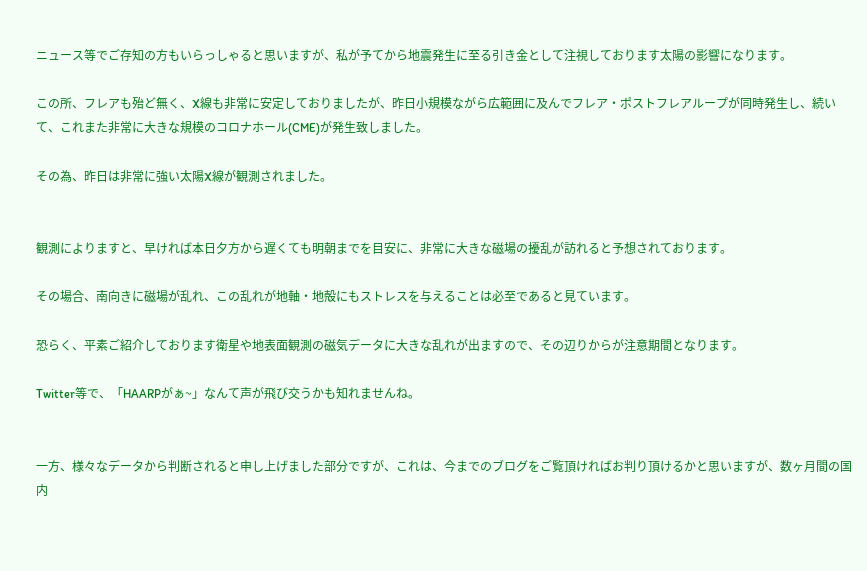ニュース等でご存知の方もいらっしゃると思いますが、私が予てから地震発生に至る引き金として注視しております太陽の影響になります。

この所、フレアも殆ど無く、X線も非常に安定しておりましたが、昨日小規模ながら広範囲に及んでフレア・ポストフレアループが同時発生し、続いて、これまた非常に大きな規模のコロナホール(CME)が発生致しました。

その為、昨日は非常に強い太陽X線が観測されました。


観測によりますと、早ければ本日夕方から遅くても明朝までを目安に、非常に大きな磁場の擾乱が訪れると予想されております。

その場合、南向きに磁場が乱れ、この乱れが地軸・地殻にもストレスを与えることは必至であると見ています。

恐らく、平素ご紹介しております衛星や地表面観測の磁気データに大きな乱れが出ますので、その辺りからが注意期間となります。

Twitter等で、「HAARPがぁ~」なんて声が飛び交うかも知れませんね。


一方、様々なデータから判断されると申し上げました部分ですが、これは、今までのブログをご覧頂ければお判り頂けるかと思いますが、数ヶ月間の国内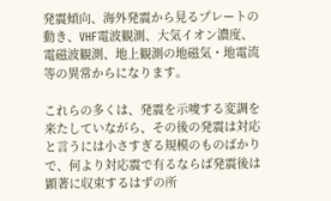発震傾向、海外発震から見るプレートの動き、VHF電波観測、大気イオン濃度、電磁波観測、地上観測の地磁気・地電流等の異常からになります。

これらの多くは、発震を示唆する変調を来たしていながら、その後の発震は対応と言うには小さすぎる規模のものばかりで、何より対応震で有るならば発震後は顕著に収束するはずの所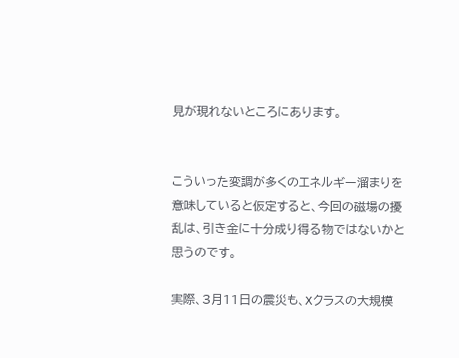見が現れないところにあります。


こういった変調が多くのエネルギー溜まりを意味していると仮定すると、今回の磁場の擾乱は、引き金に十分成り得る物ではないかと思うのです。

実際、3月11日の震災も、Xクラスの大規模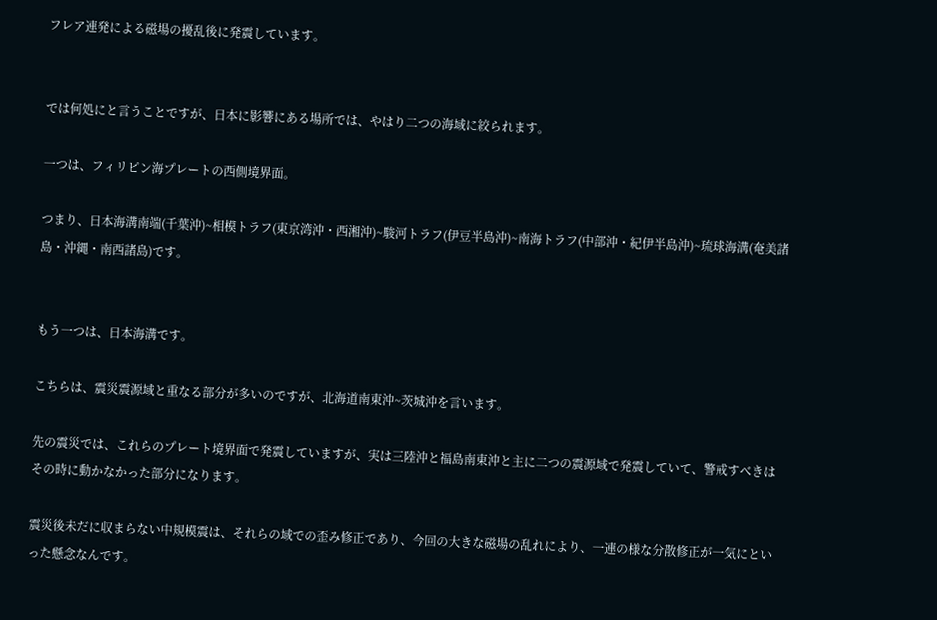フレア連発による磁場の擾乱後に発震しています。


では何処にと言うことですが、日本に影響にある場所では、やはり二つの海域に絞られます。

一つは、フィリピン海プレートの西側境界面。

つまり、日本海溝南端(千葉沖)~相模トラフ(東京湾沖・西湘沖)~駿河トラフ(伊豆半島沖)~南海トラフ(中部沖・紀伊半島沖)~琉球海溝(奄美諸島・沖縄・南西諸島)です。


もう一つは、日本海溝です。

こちらは、震災震源域と重なる部分が多いのですが、北海道南東沖~茨城沖を言います。

先の震災では、これらのプレート境界面で発震していますが、実は三陸沖と福島南東沖と主に二つの震源域で発震していて、警戒すべきはその時に動かなかった部分になります。

震災後未だに収まらない中規模震は、それらの域での歪み修正であり、今回の大きな磁場の乱れにより、一連の様な分散修正が一気にといった懸念なんです。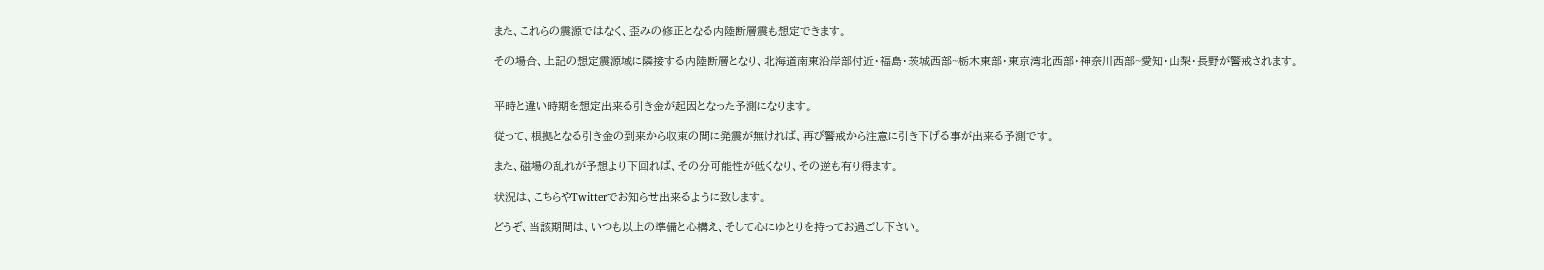また、これらの震源ではなく、歪みの修正となる内陸断層震も想定できます。

その場合、上記の想定震源域に隣接する内陸断層となり、北海道南東沿岸部付近・福島・茨城西部~栃木東部・東京湾北西部・神奈川西部~愛知・山梨・長野が警戒されます。


平時と違い時期を想定出来る引き金が起因となった予測になります。

従って、根拠となる引き金の到来から収束の間に発震が無ければ、再び警戒から注意に引き下げる事が出来る予測です。

また、磁場の乱れが予想より下回れば、その分可能性が低くなり、その逆も有り得ます。

状況は、こちらやTwitterでお知らせ出来るように致します。

どうぞ、当該期間は、いつも以上の準備と心構え、そして心にゆとりを持ってお過ごし下さい。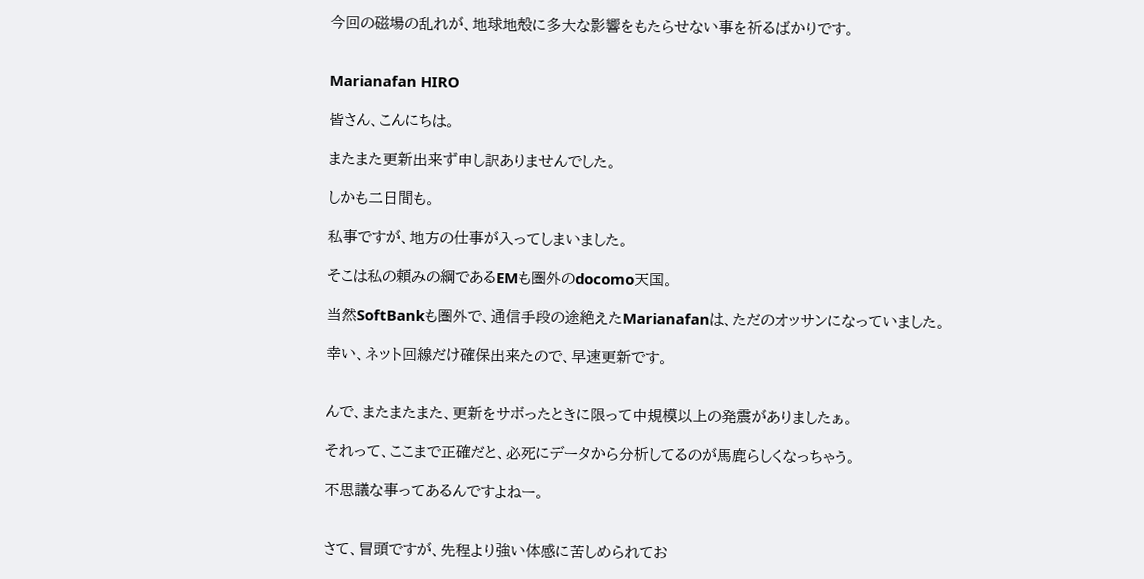今回の磁場の乱れが、地球地殻に多大な影響をもたらせない事を祈るばかりです。


Marianafan HIRO

皆さん、こんにちは。

またまた更新出来ず申し訳ありませんでした。

しかも二日間も。

私事ですが、地方の仕事が入ってしまいました。

そこは私の頼みの綱であるEMも圏外のdocomo天国。

当然SoftBankも圏外で、通信手段の途絶えたMarianafanは、ただのオッサンになっていました。

幸い、ネット回線だけ確保出来たので、早速更新です。


んで、またまたまた、更新をサボったときに限って中規模以上の発震がありましたぁ。

それって、ここまで正確だと、必死にデータから分析してるのが馬鹿らしくなっちゃう。

不思議な事ってあるんですよねー。


さて、冒頭ですが、先程より強い体感に苦しめられてお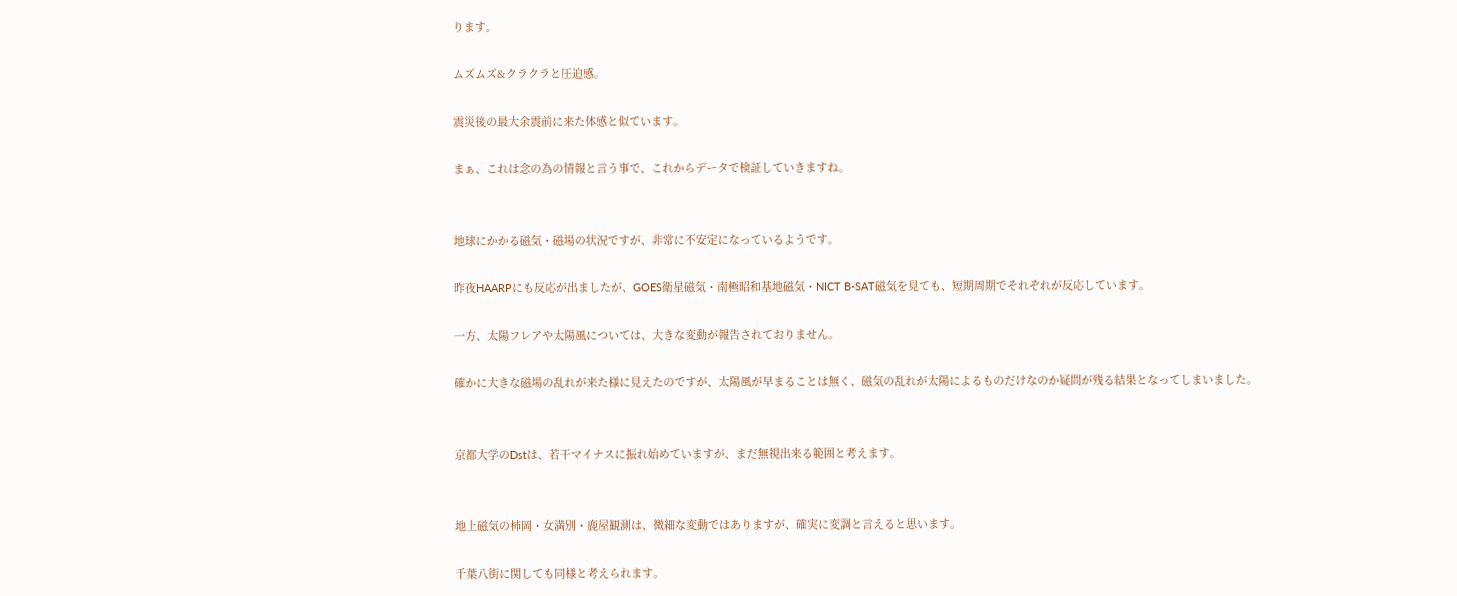ります。

ムズムズ&クラクラと圧迫感。

震災後の最大余震前に来た体感と似ています。

まぁ、これは念の為の情報と言う事で、これからデータで検証していきますね。


地球にかかる磁気・磁場の状況ですが、非常に不安定になっているようです。

昨夜HAARPにも反応が出ましたが、GOES衛星磁気・南極昭和基地磁気・NICT B-SAT磁気を見ても、短期周期でそれぞれが反応しています。

一方、太陽フレアや太陽風については、大きな変動が報告されておりません。

確かに大きな磁場の乱れが来た様に見えたのですが、太陽風が早まることは無く、磁気の乱れが太陽によるものだけなのか疑問が残る結果となってしまいました。


京都大学のDstは、若干マイナスに振れ始めていますが、まだ無視出来る範囲と考えます。


地上磁気の柿岡・女満別・鹿屋観測は、微細な変動ではありますが、確実に変調と言えると思います。

千葉八街に関しても同様と考えられます。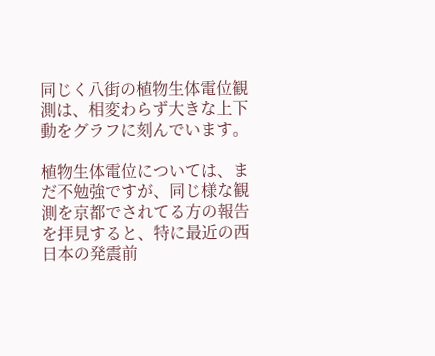同じく八街の植物生体電位観測は、相変わらず大きな上下動をグラフに刻んでいます。

植物生体電位については、まだ不勉強ですが、同じ様な観測を京都でされてる方の報告を拝見すると、特に最近の西日本の発震前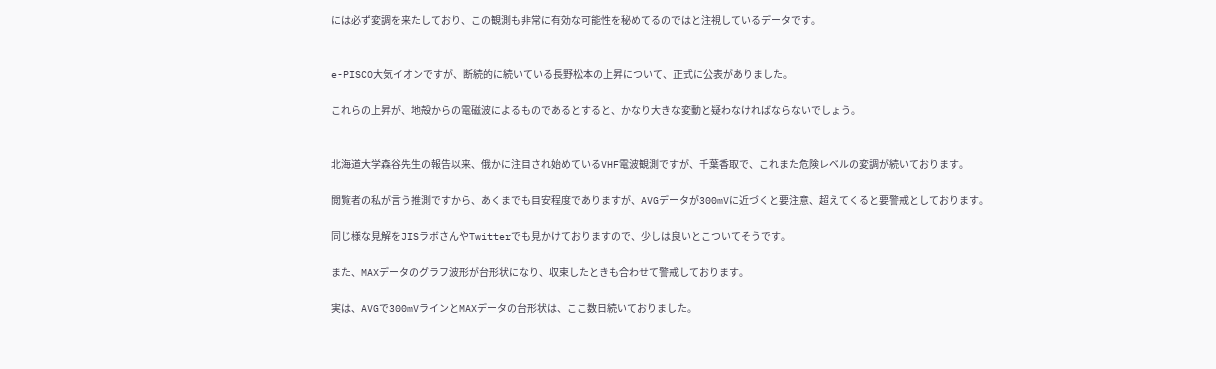には必ず変調を来たしており、この観測も非常に有効な可能性を秘めてるのではと注視しているデータです。


e-PISCO大気イオンですが、断続的に続いている長野松本の上昇について、正式に公表がありました。

これらの上昇が、地殻からの電磁波によるものであるとすると、かなり大きな変動と疑わなければならないでしょう。


北海道大学森谷先生の報告以来、俄かに注目され始めているVHF電波観測ですが、千葉香取で、これまた危険レベルの変調が続いております。

閲覧者の私が言う推測ですから、あくまでも目安程度でありますが、AVGデータが300mVに近づくと要注意、超えてくると要警戒としております。

同じ様な見解をJISラボさんやTwitterでも見かけておりますので、少しは良いとこついてそうです。

また、MAXデータのグラフ波形が台形状になり、収束したときも合わせて警戒しております。

実は、AVGで300mVラインとMAXデータの台形状は、ここ数日続いておりました。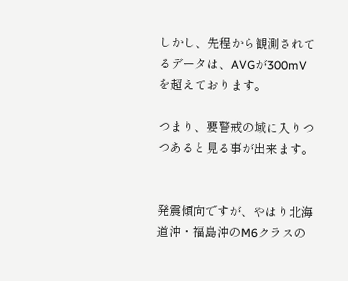しかし、先程から観測されてるデータは、AVGが300mVを超えております。

つまり、要警戒の域に入りつつあると見る事が出来ます。


発震傾向ですが、やはり北海道沖・福島沖のM6クラスの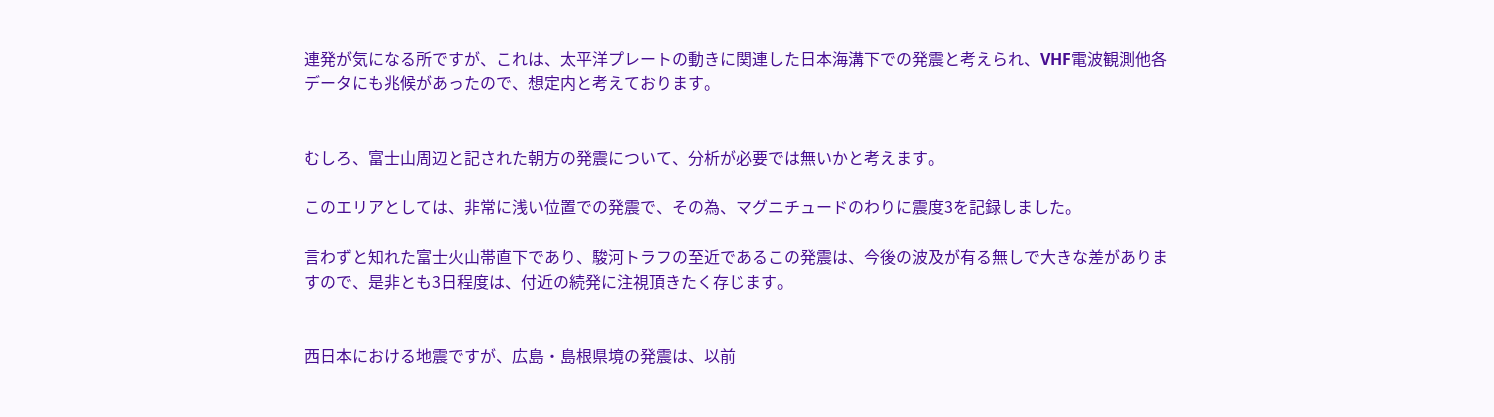連発が気になる所ですが、これは、太平洋プレートの動きに関連した日本海溝下での発震と考えられ、VHF電波観測他各データにも兆候があったので、想定内と考えております。


むしろ、富士山周辺と記された朝方の発震について、分析が必要では無いかと考えます。

このエリアとしては、非常に浅い位置での発震で、その為、マグニチュードのわりに震度3を記録しました。

言わずと知れた富士火山帯直下であり、駿河トラフの至近であるこの発震は、今後の波及が有る無しで大きな差がありますので、是非とも3日程度は、付近の続発に注視頂きたく存じます。


西日本における地震ですが、広島・島根県境の発震は、以前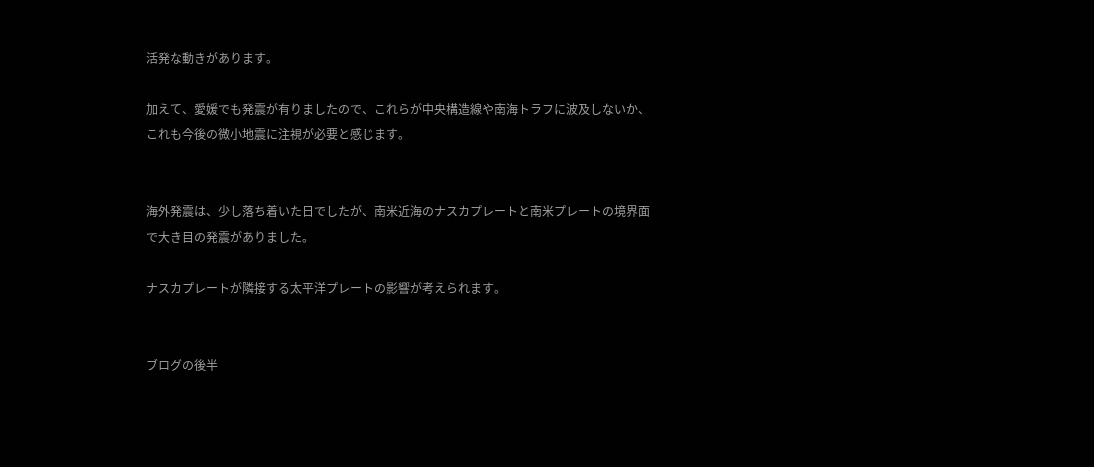活発な動きがあります。

加えて、愛媛でも発震が有りましたので、これらが中央構造線や南海トラフに波及しないか、これも今後の微小地震に注視が必要と感じます。


海外発震は、少し落ち着いた日でしたが、南米近海のナスカプレートと南米プレートの境界面で大き目の発震がありました。

ナスカプレートが隣接する太平洋プレートの影響が考えられます。


ブログの後半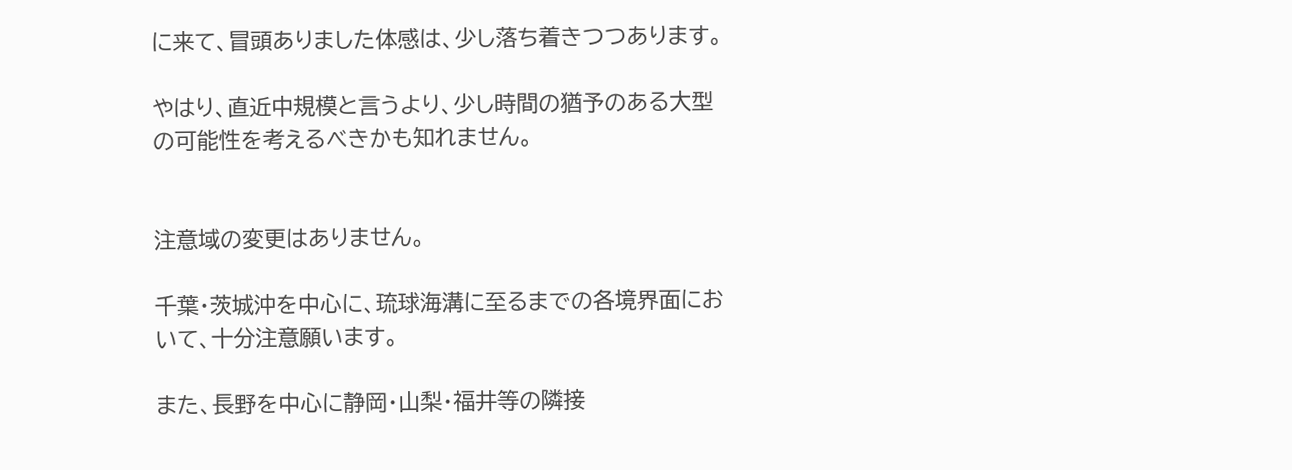に来て、冒頭ありました体感は、少し落ち着きつつあります。

やはり、直近中規模と言うより、少し時間の猶予のある大型の可能性を考えるべきかも知れません。


注意域の変更はありません。

千葉・茨城沖を中心に、琉球海溝に至るまでの各境界面において、十分注意願います。

また、長野を中心に静岡・山梨・福井等の隣接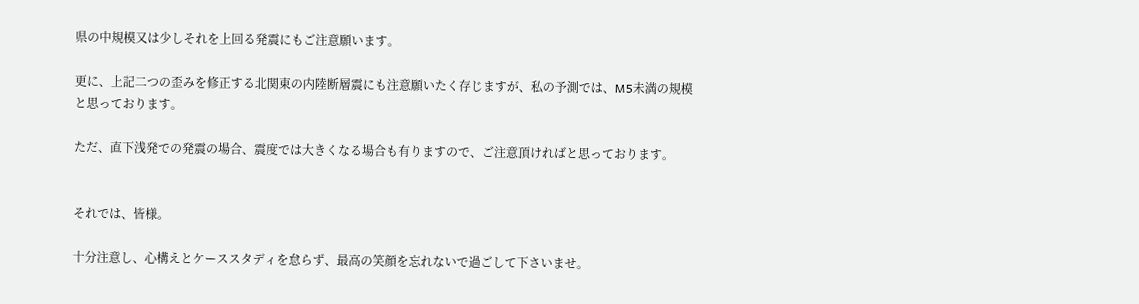県の中規模又は少しそれを上回る発震にもご注意願います。

更に、上記二つの歪みを修正する北関東の内陸断層震にも注意願いたく存じますが、私の予測では、M5未満の規模と思っております。

ただ、直下浅発での発震の場合、震度では大きくなる場合も有りますので、ご注意頂ければと思っております。


それでは、皆様。

十分注意し、心構えとケーススタディを怠らず、最高の笑顔を忘れないで過ごして下さいませ。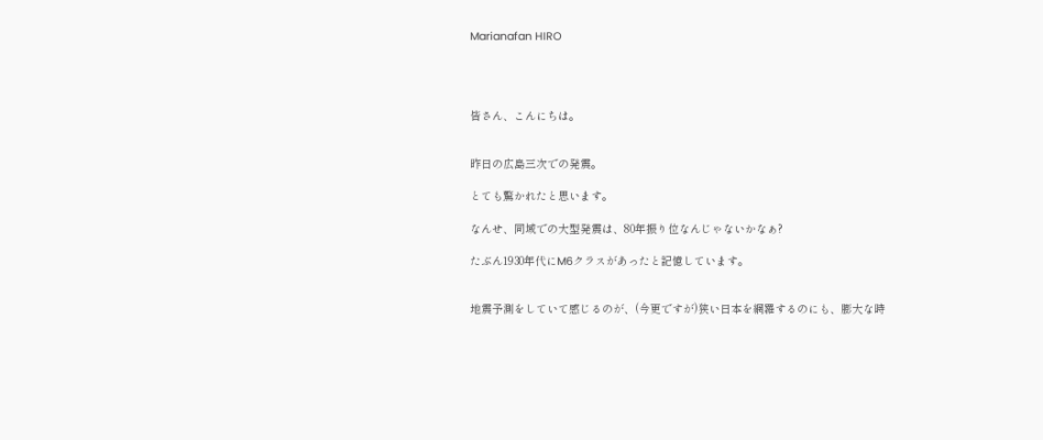Marianafan HIRO




皆さん、こんにちは。


昨日の広島三次での発震。

とても驚かれたと思います。

なんせ、同域での大型発震は、80年振り位なんじゃないかなぁ?

たぶん1930年代にM6クラスがあったと記憶しています。


地震予測をしていて感じるのが、(今更ですが)狭い日本を網羅するのにも、膨大な時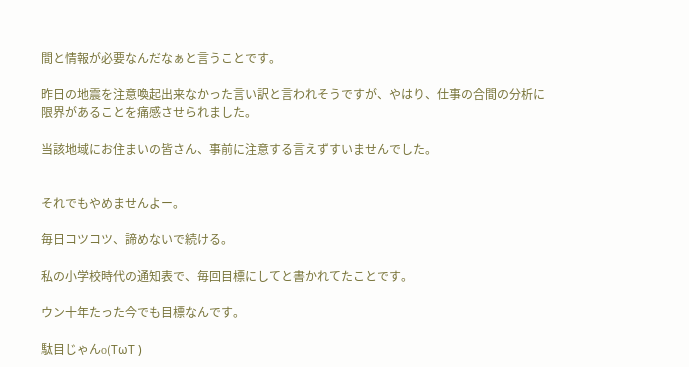間と情報が必要なんだなぁと言うことです。

昨日の地震を注意喚起出来なかった言い訳と言われそうですが、やはり、仕事の合間の分析に限界があることを痛感させられました。

当該地域にお住まいの皆さん、事前に注意する言えずすいませんでした。


それでもやめませんよー。

毎日コツコツ、諦めないで続ける。

私の小学校時代の通知表で、毎回目標にしてと書かれてたことです。

ウン十年たった今でも目標なんです。

駄目じゃんo(TωT )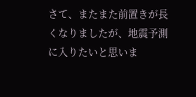さて、またまた前置きが長くなりましたが、地震予測に入りたいと思いま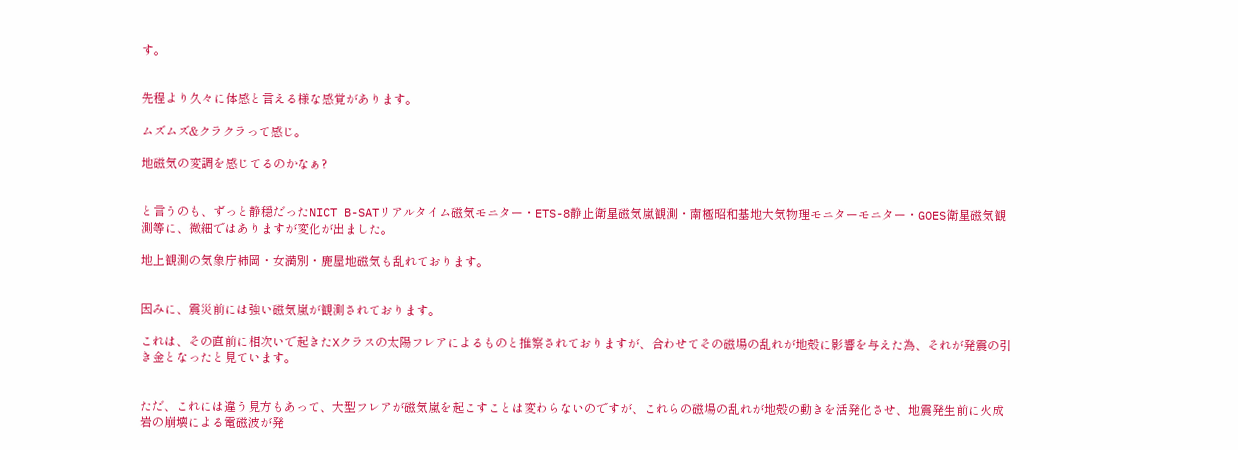す。


先程より久々に体感と言える様な感覚があります。

ムズムズ&クラクラって感じ。

地磁気の変調を感じてるのかなぁ?


と言うのも、ずっと静穏だったNICT B-SATリアルタイム磁気モニター・ETS-8静止衛星磁気嵐観測・南極昭和基地大気物理モニターモニター・GOES衛星磁気観測等に、微細ではありますが変化が出ました。

地上観測の気象庁柿岡・女満別・鹿屋地磁気も乱れております。


因みに、震災前には強い磁気嵐が観測されております。

これは、その直前に相次いで起きたXクラスの太陽フレアによるものと推察されておりますが、合わせてその磁場の乱れが地殻に影響を与えた為、それが発震の引き金となったと見ています。


ただ、これには違う見方もあって、大型フレアが磁気嵐を起こすことは変わらないのですが、これらの磁場の乱れが地殻の動きを活発化させ、地震発生前に火成岩の崩壊による電磁波が発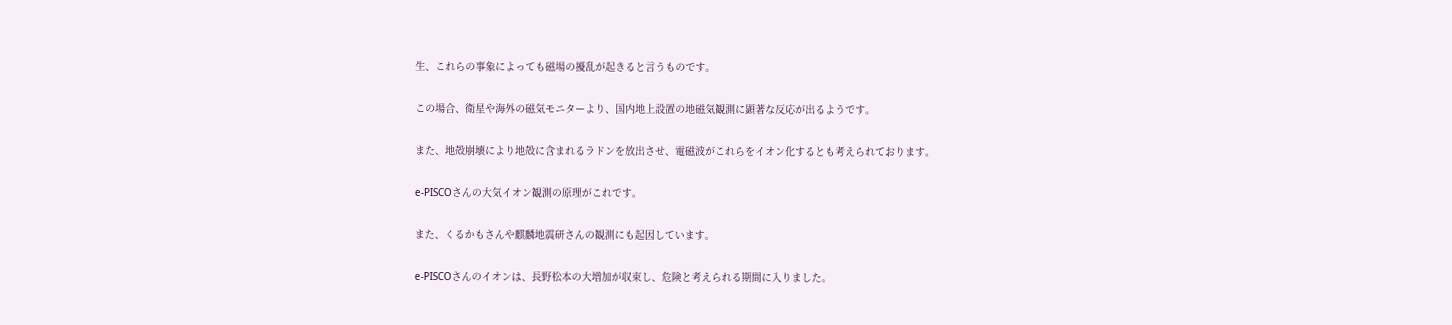生、これらの事象によっても磁場の擾乱が起きると言うものです。

この場合、衛星や海外の磁気モニターより、国内地上設置の地磁気観測に顕著な反応が出るようです。

また、地殻崩壊により地殻に含まれるラドンを放出させ、電磁波がこれらをイオン化するとも考えられております。

e-PISCOさんの大気イオン観測の原理がこれです。

また、くるかもさんや麒麟地震研さんの観測にも起因しています。

e-PISCOさんのイオンは、長野松本の大増加が収束し、危険と考えられる期間に入りました。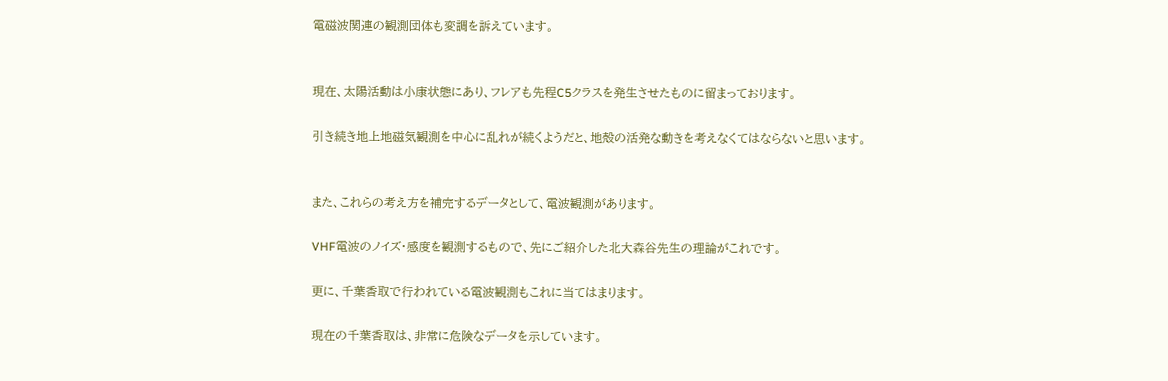電磁波関連の観測団体も変調を訴えています。


現在、太陽活動は小康状態にあり、フレアも先程C5クラスを発生させたものに留まっております。

引き続き地上地磁気観測を中心に乱れが続くようだと、地殻の活発な動きを考えなくてはならないと思います。


また、これらの考え方を補完するデータとして、電波観測があります。

VHF電波のノイズ・感度を観測するもので、先にご紹介した北大森谷先生の理論がこれです。

更に、千葉香取で行われている電波観測もこれに当てはまります。

現在の千葉香取は、非常に危険なデータを示しています。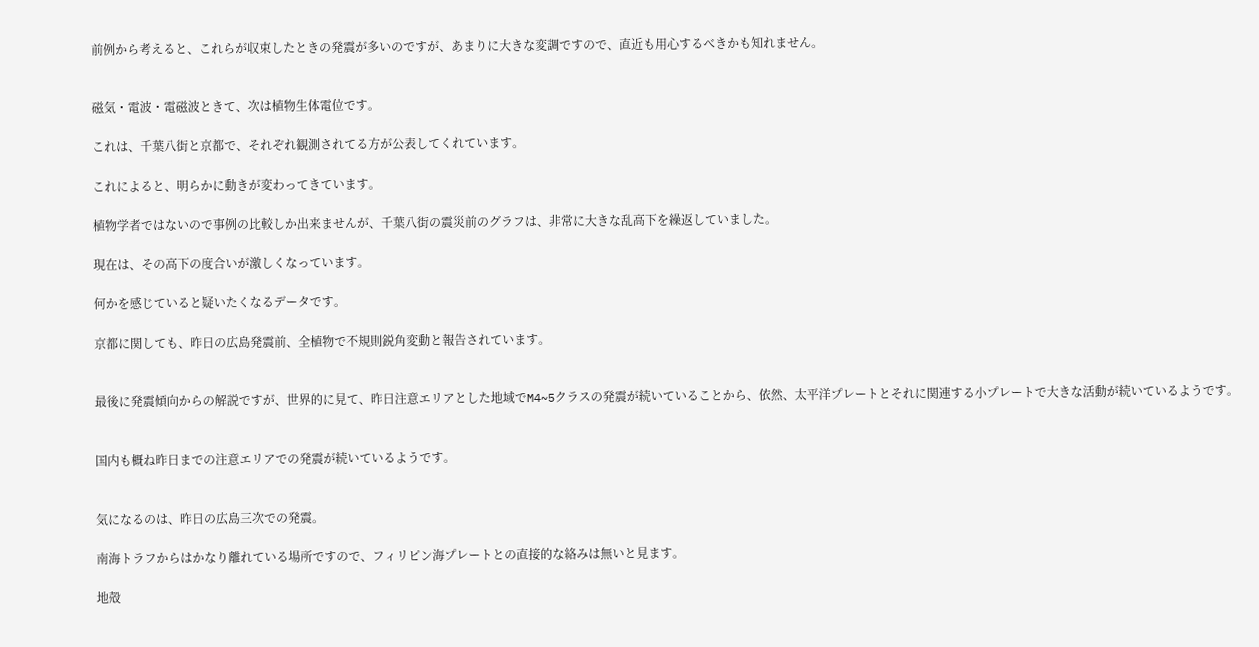前例から考えると、これらが収束したときの発震が多いのですが、あまりに大きな変調ですので、直近も用心するべきかも知れません。


磁気・電波・電磁波ときて、次は植物生体電位です。

これは、千葉八街と京都で、それぞれ観測されてる方が公表してくれています。

これによると、明らかに動きが変わってきています。

植物学者ではないので事例の比較しか出来ませんが、千葉八街の震災前のグラフは、非常に大きな乱高下を繰返していました。

現在は、その高下の度合いが激しくなっています。

何かを感じていると疑いたくなるデータです。

京都に関しても、昨日の広島発震前、全植物で不規則鋭角変動と報告されています。


最後に発震傾向からの解説ですが、世界的に見て、昨日注意エリアとした地域でM4~5クラスの発震が続いていることから、依然、太平洋プレートとそれに関連する小プレートで大きな活動が続いているようです。


国内も概ね昨日までの注意エリアでの発震が続いているようです。


気になるのは、昨日の広島三次での発震。

南海トラフからはかなり離れている場所ですので、フィリピン海プレートとの直接的な絡みは無いと見ます。

地殻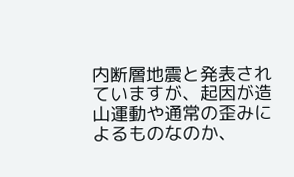内断層地震と発表されていますが、起因が造山運動や通常の歪みによるものなのか、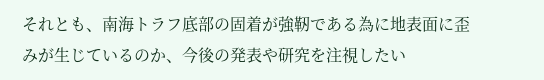それとも、南海トラフ底部の固着が強靭である為に地表面に歪みが生じているのか、今後の発表や研究を注視したい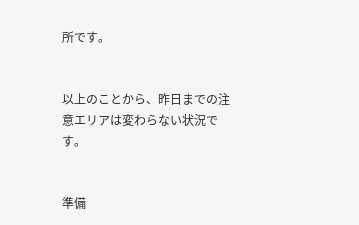所です。


以上のことから、昨日までの注意エリアは変わらない状況です。


準備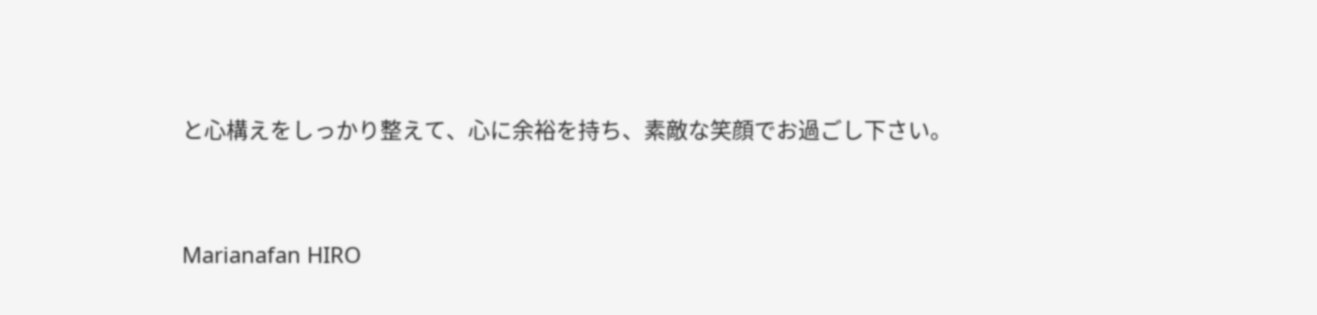と心構えをしっかり整えて、心に余裕を持ち、素敵な笑顔でお過ごし下さい。


Marianafan HIRO